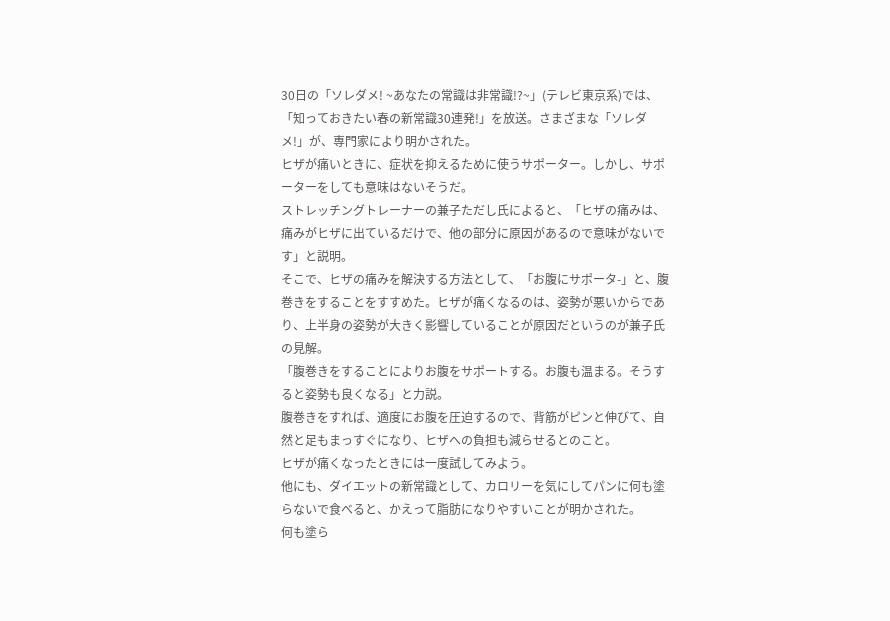30日の「ソレダメ! ~あなたの常識は非常識!?~」(テレビ東京系)では、「知っておきたい春の新常識30連発!」を放送。さまざまな「ソレダメ!」が、専門家により明かされた。
ヒザが痛いときに、症状を抑えるために使うサポーター。しかし、サポーターをしても意味はないそうだ。
ストレッチングトレーナーの兼子ただし氏によると、「ヒザの痛みは、痛みがヒザに出ているだけで、他の部分に原因があるので意味がないです」と説明。
そこで、ヒザの痛みを解決する方法として、「お腹にサポータ-」と、腹巻きをすることをすすめた。ヒザが痛くなるのは、姿勢が悪いからであり、上半身の姿勢が大きく影響していることが原因だというのが兼子氏の見解。
「腹巻きをすることによりお腹をサポートする。お腹も温まる。そうすると姿勢も良くなる」と力説。
腹巻きをすれば、適度にお腹を圧迫するので、背筋がピンと伸びて、自然と足もまっすぐになり、ヒザへの負担も減らせるとのこと。
ヒザが痛くなったときには一度試してみよう。
他にも、ダイエットの新常識として、カロリーを気にしてパンに何も塗らないで食べると、かえって脂肪になりやすいことが明かされた。
何も塗ら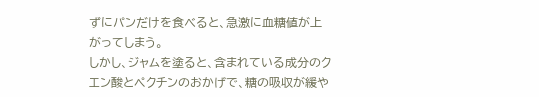ずにパンだけを食べると、急激に血糖値が上がってしまう。
しかし、ジャムを塗ると、含まれている成分のクエン酸とペクチンのおかげで、糖の吸収が緩や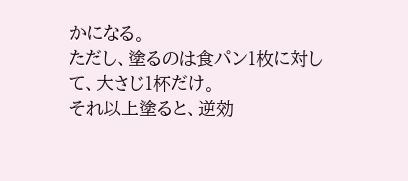かになる。
ただし、塗るのは食パン1枚に対して、大さじ1杯だけ。
それ以上塗ると、逆効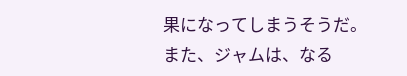果になってしまうそうだ。
また、ジャムは、なる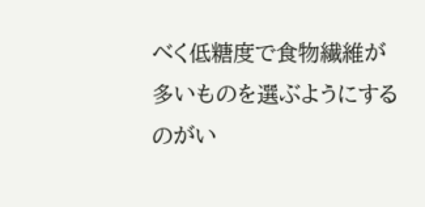べく低糖度で食物繊維が多いものを選ぶようにするのがい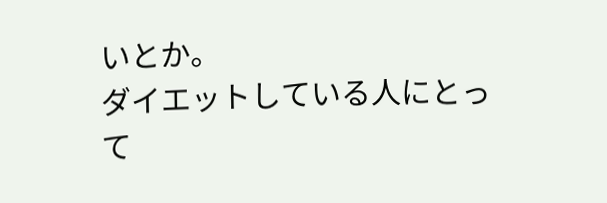いとか。
ダイエットしている人にとって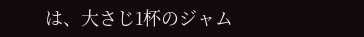は、大さじ1杯のジャム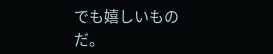でも嬉しいものだ。